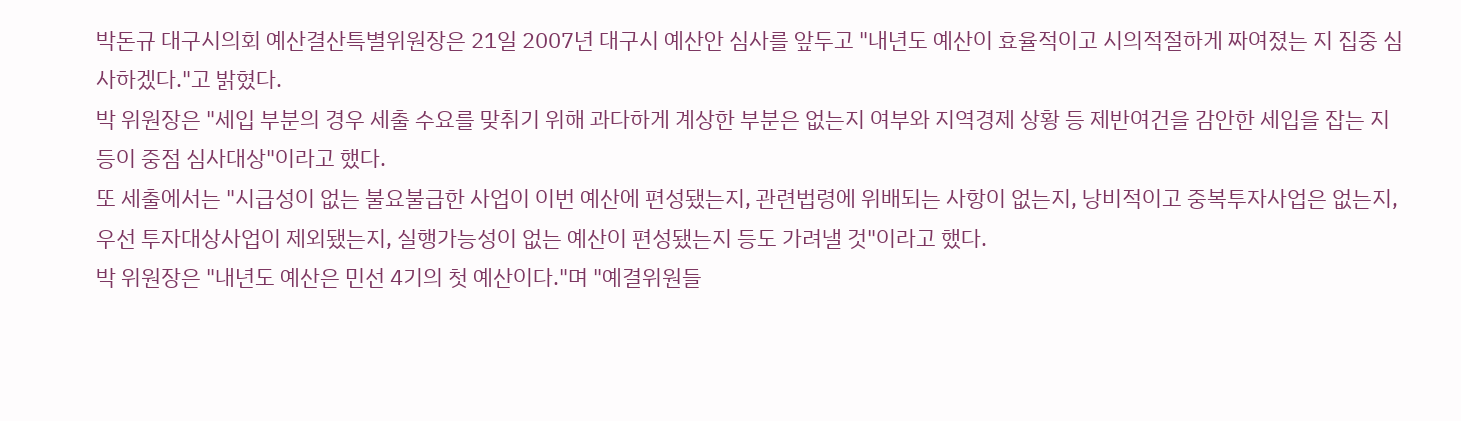박돈규 대구시의회 예산결산특별위원장은 21일 2007년 대구시 예산안 심사를 앞두고 "내년도 예산이 효율적이고 시의적절하게 짜여졌는 지 집중 심사하겠다."고 밝혔다.
박 위원장은 "세입 부분의 경우 세출 수요를 맞취기 위해 과다하게 계상한 부분은 없는지 여부와 지역경제 상황 등 제반여건을 감안한 세입을 잡는 지 등이 중점 심사대상"이라고 했다.
또 세출에서는 "시급성이 없는 불요불급한 사업이 이번 예산에 편성됐는지, 관련법령에 위배되는 사항이 없는지, 낭비적이고 중복투자사업은 없는지, 우선 투자대상사업이 제외됐는지, 실행가능성이 없는 예산이 편성됐는지 등도 가려낼 것"이라고 했다.
박 위원장은 "내년도 예산은 민선 4기의 첫 예산이다."며 "예결위원들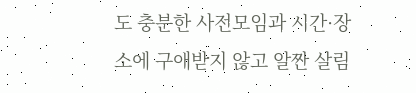도 충분한 사전모임과 시간·장소에 구애받지 않고 알짠 살림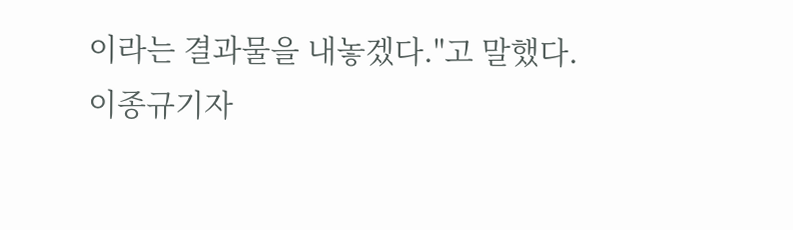이라는 결과물을 내놓겠다."고 말했다.
이종규기자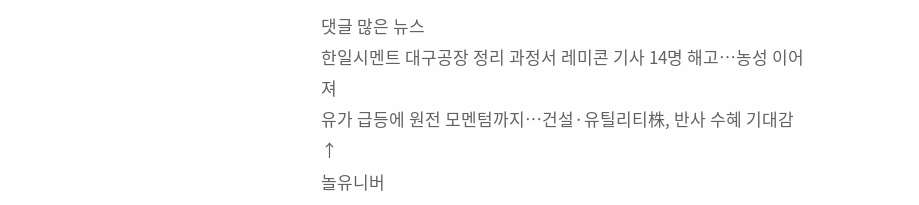댓글 많은 뉴스
한일시멘트 대구공장 정리 과정서 레미콘 기사 14명 해고…농성 이어져
유가 급등에 원전 모멘텀까지…건설·유틸리티株, 반사 수혜 기대감↑
놀유니버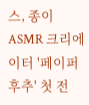스, 종이 ASMR 크리에이터 '페이퍼 후추' 첫 전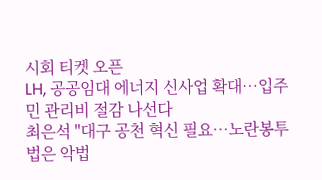시회 티켓 오픈
LH, 공공임대 에너지 신사업 확대…입주민 관리비 절감 나선다
최은석 "대구 공천 혁신 필요…노란봉투법은 악법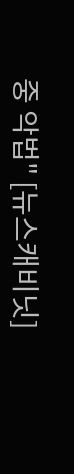중 악법" [뉴스캐비닛]